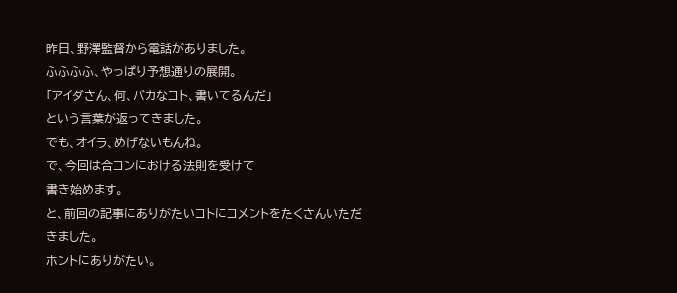昨日、野澤監督から電話がありました。
ふふふふ、やっぱり予想通りの展開。
「アイダさん、何、バカなコト、書いてるんだ」
という言葉が返ってきました。
でも、オイラ、めげないもんね。
で、今回は合コンにおける法則を受けて
書き始めます。
と、前回の記事にありがたいコトにコメントをたくさんいただきました。
ホントにありがたい。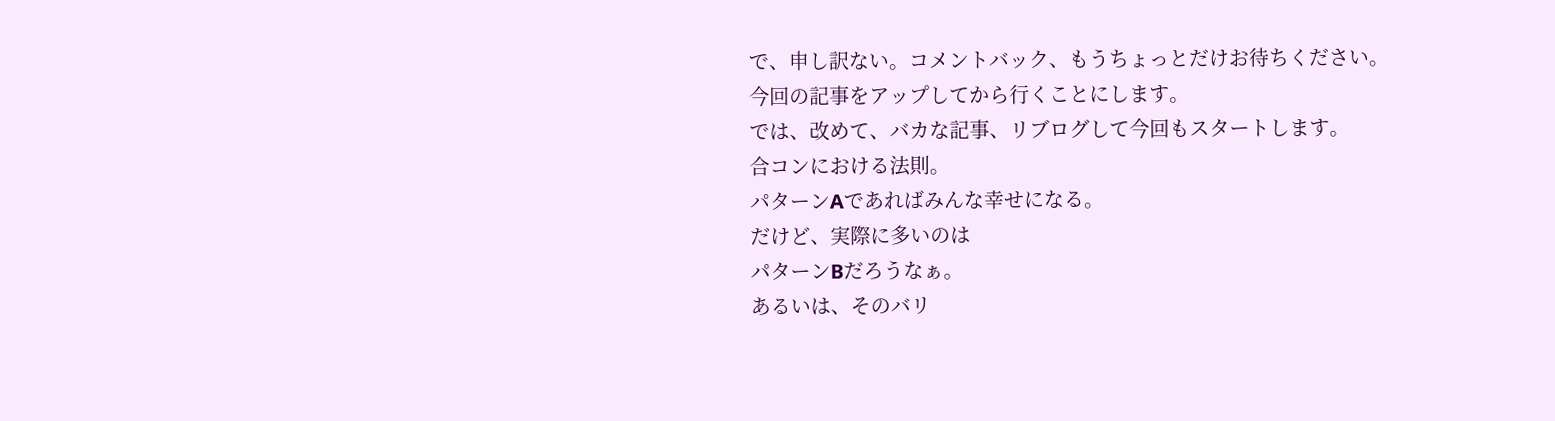で、申し訳ない。コメントバック、もうちょっとだけお待ちください。
今回の記事をアップしてから行くことにします。
では、改めて、バカな記事、リブログして今回もスタートします。
合コンにおける法則。
パターンAであればみんな幸せになる。
だけど、実際に多いのは
パターンBだろうなぁ。
あるいは、そのバリ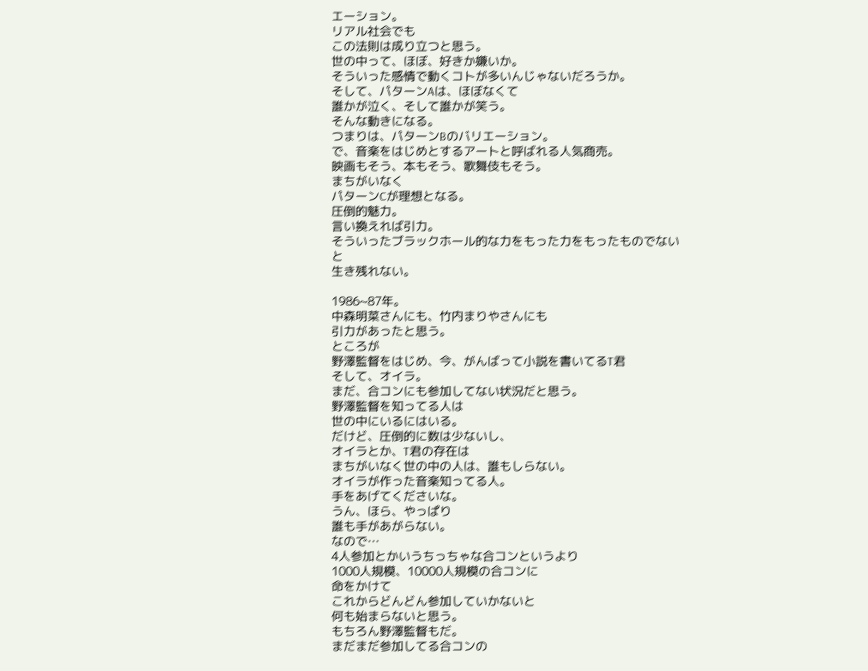エーション。
リアル社会でも
この法則は成り立つと思う。
世の中って、ほぼ、好きか嫌いか。
そういった感情で動くコトが多いんじゃないだろうか。
そして、パターンAは、ほぼなくて
誰かが泣く、そして誰かが笑う。
そんな動きになる。
つまりは、パターンBのバリエーション。
で、音楽をはじめとするアートと呼ばれる人気商売。
映画もそう、本もそう、歌舞伎もそう。
まちがいなく
パターンCが理想となる。
圧倒的魅力。
言い換えれば引力。
そういったブラックホール的な力をもった力をもったものでないと
生き残れない。

1986~87年。
中森明菜さんにも、竹内まりやさんにも
引力があったと思う。
ところが
野澤監督をはじめ、今、がんばって小説を書いてるT君
そして、オイラ。
まだ、合コンにも参加してない状況だと思う。
野澤監督を知ってる人は
世の中にいるにはいる。
だけど、圧倒的に数は少ないし、
オイラとか、T君の存在は
まちがいなく世の中の人は、誰もしらない。
オイラが作った音楽知ってる人。
手をあげてくださいな。
うん、ほら、やっぱり
誰も手があがらない。
なので…
4人参加とかいうちっちゃな合コンというより
1000人規模、10000人規模の合コンに
命をかけて
これからどんどん参加していかないと
何も始まらないと思う。
もちろん野澤監督もだ。
まだまだ参加してる合コンの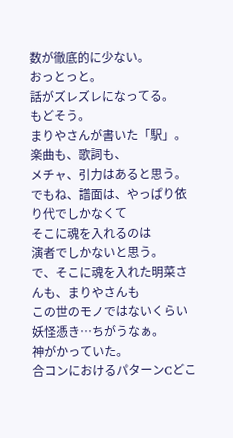数が徹底的に少ない。
おっとっと。
話がズレズレになってる。
もどそう。
まりやさんが書いた「駅」。
楽曲も、歌詞も、
メチャ、引力はあると思う。
でもね、譜面は、やっぱり依り代でしかなくて
そこに魂を入れるのは
演者でしかないと思う。
で、そこに魂を入れた明菜さんも、まりやさんも
この世のモノではないくらい
妖怪憑き…ちがうなぁ。
神がかっていた。
合コンにおけるパターンCどこ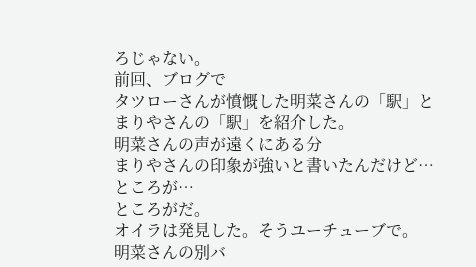ろじゃない。
前回、ブログで
タツローさんが憤慨した明菜さんの「駅」と
まりやさんの「駅」を紹介した。
明菜さんの声が遠くにある分
まりやさんの印象が強いと書いたんだけど…
ところが…
ところがだ。
オイラは発見した。そうユーチューブで。
明菜さんの別バ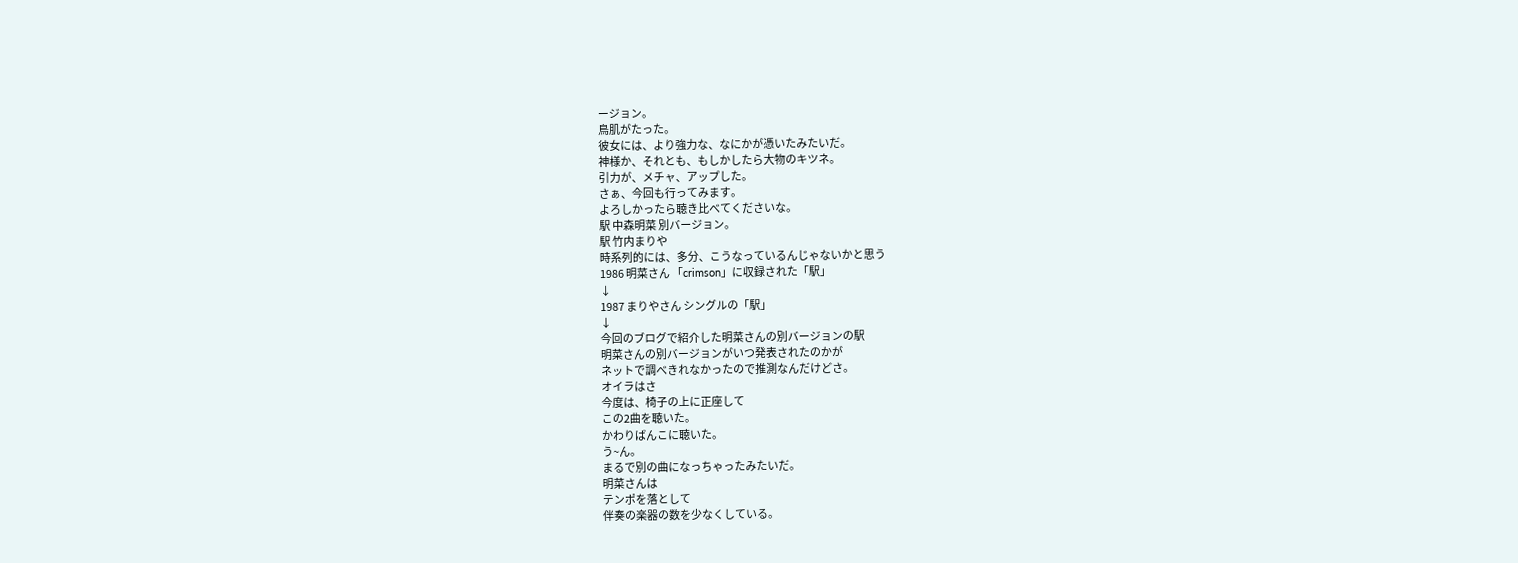ージョン。
鳥肌がたった。
彼女には、より強力な、なにかが憑いたみたいだ。
神様か、それとも、もしかしたら大物のキツネ。
引力が、メチャ、アップした。
さぁ、今回も行ってみます。
よろしかったら聴き比べてくださいな。
駅 中森明菜 別バージョン。
駅 竹内まりや
時系列的には、多分、こうなっているんじゃないかと思う
1986 明菜さん 「crimson」に収録された「駅」
↓
1987 まりやさん シングルの「駅」
↓
今回のブログで紹介した明菜さんの別バージョンの駅
明菜さんの別バージョンがいつ発表されたのかが
ネットで調べきれなかったので推測なんだけどさ。
オイラはさ
今度は、椅子の上に正座して
この2曲を聴いた。
かわりばんこに聴いた。
う~ん。
まるで別の曲になっちゃったみたいだ。
明菜さんは
テンポを落として
伴奏の楽器の数を少なくしている。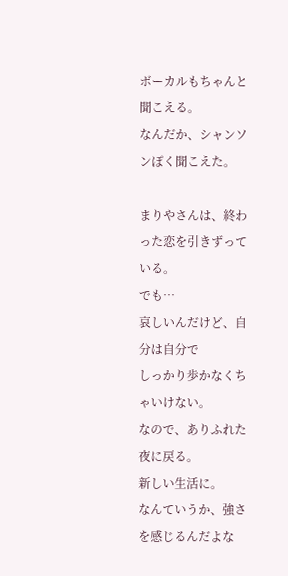ボーカルもちゃんと聞こえる。
なんだか、シャンソンぽく聞こえた。

まりやさんは、終わった恋を引きずっている。
でも…
哀しいんだけど、自分は自分で
しっかり歩かなくちゃいけない。
なので、ありふれた夜に戻る。
新しい生活に。
なんていうか、強さを感じるんだよな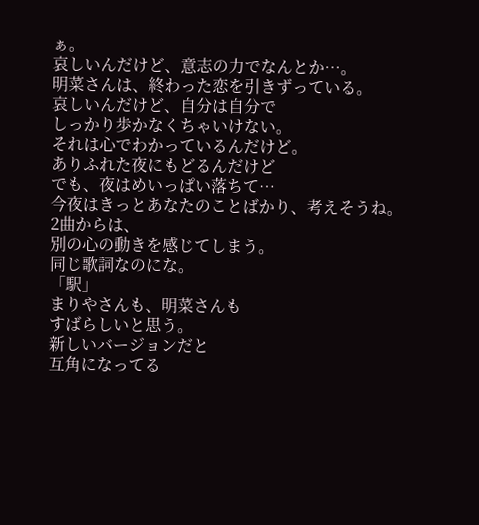ぁ。
哀しいんだけど、意志の力でなんとか…。
明菜さんは、終わった恋を引きずっている。
哀しいんだけど、自分は自分で
しっかり歩かなくちゃいけない。
それは心でわかっているんだけど。
ありふれた夜にもどるんだけど
でも、夜はめいっぱい落ちて…
今夜はきっとあなたのことばかり、考えそうね。
2曲からは、
別の心の動きを感じてしまう。
同じ歌詞なのにな。
「駅」
まりやさんも、明菜さんも
すばらしいと思う。
新しいバージョンだと
互角になってる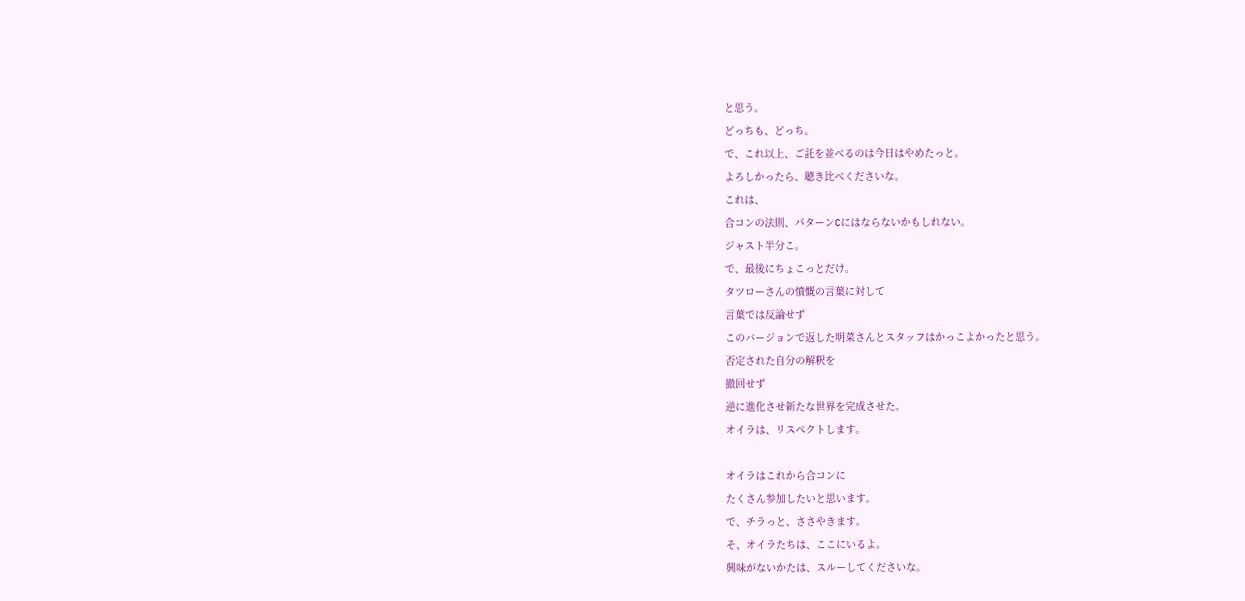と思う。
どっちも、どっち。
で、これ以上、ご託を並べるのは今日はやめたっと。
よろしかったら、聴き比べくださいな。
これは、
合コンの法則、パターンCにはならないかもしれない。
ジャスト半分こ。
で、最後にちょこっとだけ。
タツローさんの憤慨の言葉に対して
言葉では反論せず
このバージョンで返した明菜さんとスタッフはかっこよかったと思う。
否定された自分の解釈を
撤回せず
逆に進化させ新たな世界を完成させた。
オイラは、リスペクトします。

オイラはこれから合コンに
たくさん参加したいと思います。
で、チラっと、ささやきます。
そ、オイラたちは、ここにいるよ。
興味がないかたは、スルーしてくださいな。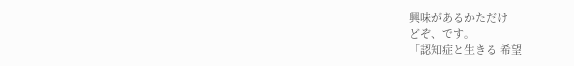興味があるかただけ
どぞ、です。
「認知症と生きる 希望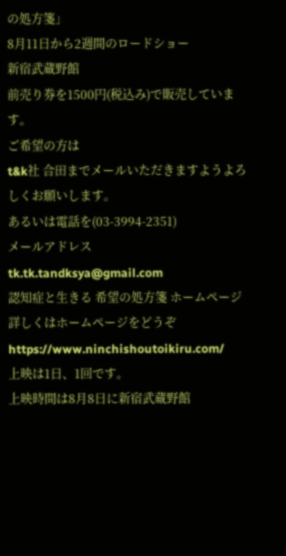の処方箋」
8月11日から2週間のロードショー
新宿武蔵野館
前売り券を1500円(税込み)で販売しています。
ご希望の方は
t&k社 合田までメールいただきますようよろしくお願いします。
あるいは電話を(03-3994-2351)
メールアドレス
tk.tk.tandksya@gmail.com
認知症と生きる 希望の処方箋 ホームページ
詳しくはホームページをどうぞ
https://www.ninchishoutoikiru.com/
上映は1日、1回です。
上映時間は8月8日に新宿武蔵野館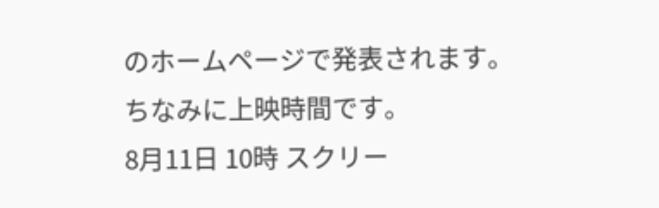のホームページで発表されます。
ちなみに上映時間です。
8月11日 10時 スクリー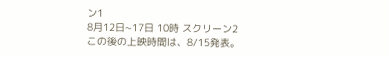ン1
8月12日~17日 10時 スクリーン2
この後の上映時間は、8/15発表。